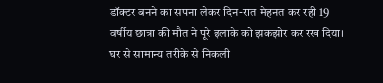डॉक्टर बनने का सपना लेकर दिन-रात मेहनत कर रही 19 वर्षीय छात्रा की मौत ने पूरे इलाके को झकझोर कर रख दिया। घर से सामान्य तरीके से निकली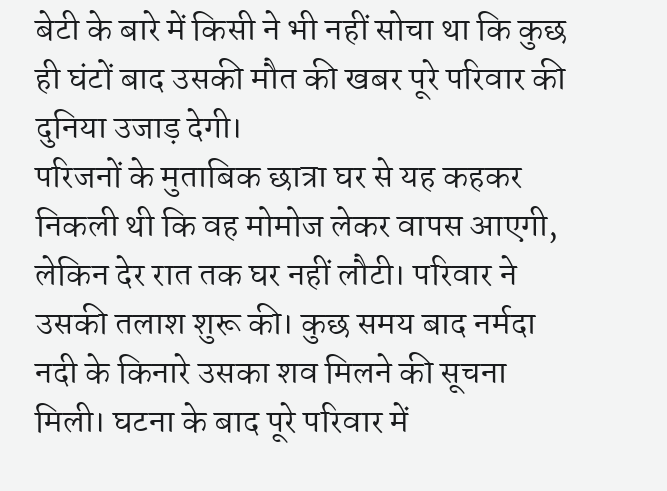बेटी के बारे में किसी ने भी नहीं सोचा था कि कुछ ही घंटों बाद उसकी मौत की खबर पूरे परिवार की दुनिया उजाड़ देगी।
परिजनों के मुताबिक छात्रा घर से यह कहकर निकली थी कि वह मोमोज लेकर वापस आएगी, लेकिन देर रात तक घर नहीं लौटी। परिवार ने उसकी तलाश शुरू की। कुछ समय बाद नर्मदा नदी के किनारे उसका शव मिलने की सूचना मिली। घटना के बाद पूरे परिवार में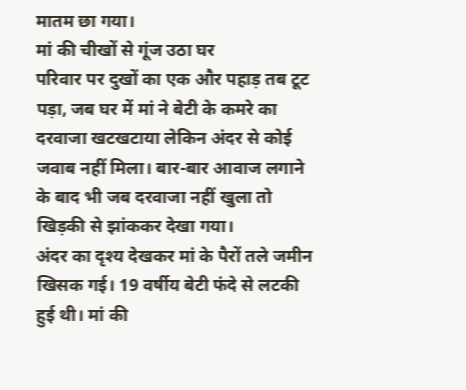मातम छा गया।
मां की चीखों से गूंज उठा घर
परिवार पर दुखों का एक और पहाड़ तब टूट पड़ा, जब घर में मां ने बेटी के कमरे का दरवाजा खटखटाया लेकिन अंदर से कोई जवाब नहीं मिला। बार-बार आवाज लगाने के बाद भी जब दरवाजा नहीं खुला तो खिड़की से झांककर देखा गया।
अंदर का दृश्य देखकर मां के पैरों तले जमीन खिसक गई। 19 वर्षीय बेटी फंदे से लटकी हुई थी। मां की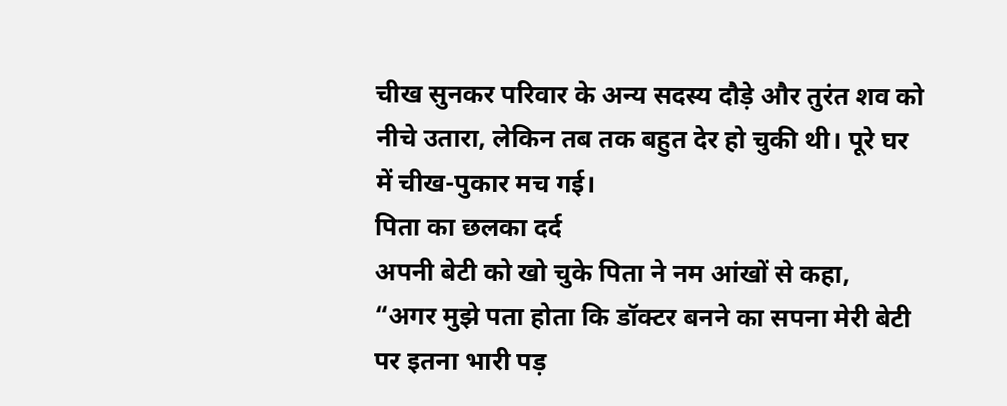चीख सुनकर परिवार के अन्य सदस्य दौड़े और तुरंत शव को नीचे उतारा, लेकिन तब तक बहुत देर हो चुकी थी। पूरे घर में चीख-पुकार मच गई।
पिता का छलका दर्द
अपनी बेटी को खो चुके पिता ने नम आंखों से कहा,
“अगर मुझे पता होता कि डॉक्टर बनने का सपना मेरी बेटी पर इतना भारी पड़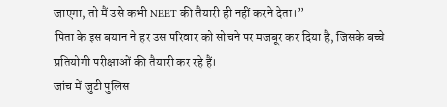जाएगा, तो मैं उसे कभी NEET की तैयारी ही नहीं करने देता।”
पिता के इस बयान ने हर उस परिवार को सोचने पर मजबूर कर दिया है, जिसके बच्चे प्रतियोगी परीक्षाओं की तैयारी कर रहे हैं।
जांच में जुटी पुलिस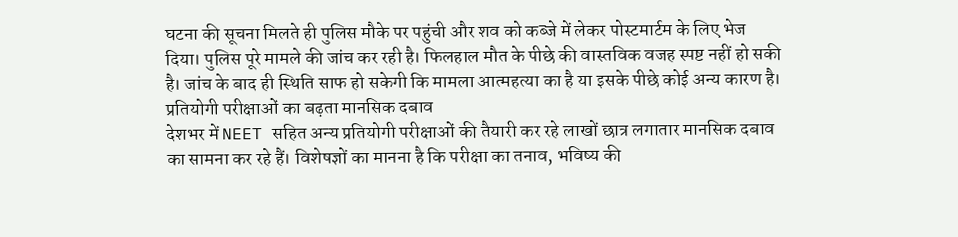घटना की सूचना मिलते ही पुलिस मौके पर पहुंची और शव को कब्जे में लेकर पोस्टमार्टम के लिए भेज दिया। पुलिस पूरे मामले की जांच कर रही है। फिलहाल मौत के पीछे की वास्तविक वजह स्पष्ट नहीं हो सकी है। जांच के बाद ही स्थिति साफ हो सकेगी कि मामला आत्महत्या का है या इसके पीछे कोई अन्य कारण है।
प्रतियोगी परीक्षाओं का बढ़ता मानसिक दबाव
देशभर में NEET सहित अन्य प्रतियोगी परीक्षाओं की तैयारी कर रहे लाखों छात्र लगातार मानसिक दबाव का सामना कर रहे हैं। विशेषज्ञों का मानना है कि परीक्षा का तनाव, भविष्य की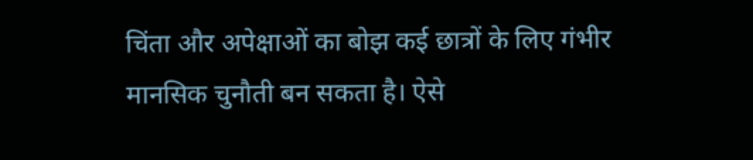चिंता और अपेक्षाओं का बोझ कई छात्रों के लिए गंभीर मानसिक चुनौती बन सकता है। ऐसे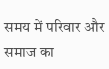समय में परिवार और समाज का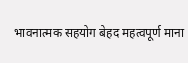भावनात्मक सहयोग बेहद महत्वपूर्ण माना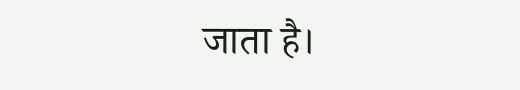जाता है।